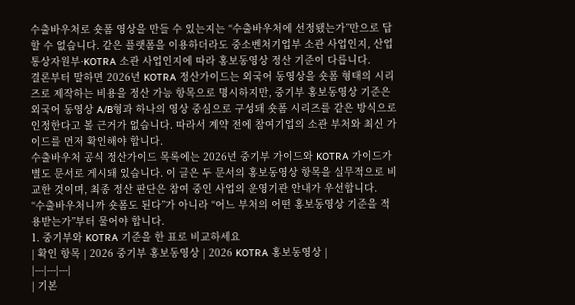수출바우처로 숏폼 영상을 만들 수 있는지는 “수출바우처에 선정됐는가”만으로 답할 수 없습니다. 같은 플랫폼을 이용하더라도 중소벤처기업부 소관 사업인지, 산업통상자원부·KOTRA 소관 사업인지에 따라 홍보동영상 정산 기준이 다릅니다.
결론부터 말하면 2026년 KOTRA 정산가이드는 외국어 동영상을 숏폼 형태의 시리즈로 제작하는 비용을 정산 가능 항목으로 명시하지만, 중기부 홍보동영상 기준은 외국어 동영상 A/B형과 하나의 영상 중심으로 구성돼 숏폼 시리즈를 같은 방식으로 인정한다고 볼 근거가 없습니다. 따라서 계약 전에 참여기업의 소관 부처와 최신 가이드를 먼저 확인해야 합니다.
수출바우처 공식 정산가이드 목록에는 2026년 중기부 가이드와 KOTRA 가이드가 별도 문서로 게시돼 있습니다. 이 글은 두 문서의 홍보동영상 항목을 실무적으로 비교한 것이며, 최종 정산 판단은 참여 중인 사업의 운영기관 안내가 우선합니다.
“수출바우처니까 숏폼도 된다”가 아니라 “어느 부처의 어떤 홍보동영상 기준을 적용받는가”부터 물어야 합니다.
1. 중기부와 KOTRA 기준을 한 표로 비교하세요
| 확인 항목 | 2026 중기부 홍보동영상 | 2026 KOTRA 홍보동영상 |
|---|---|---|
| 기본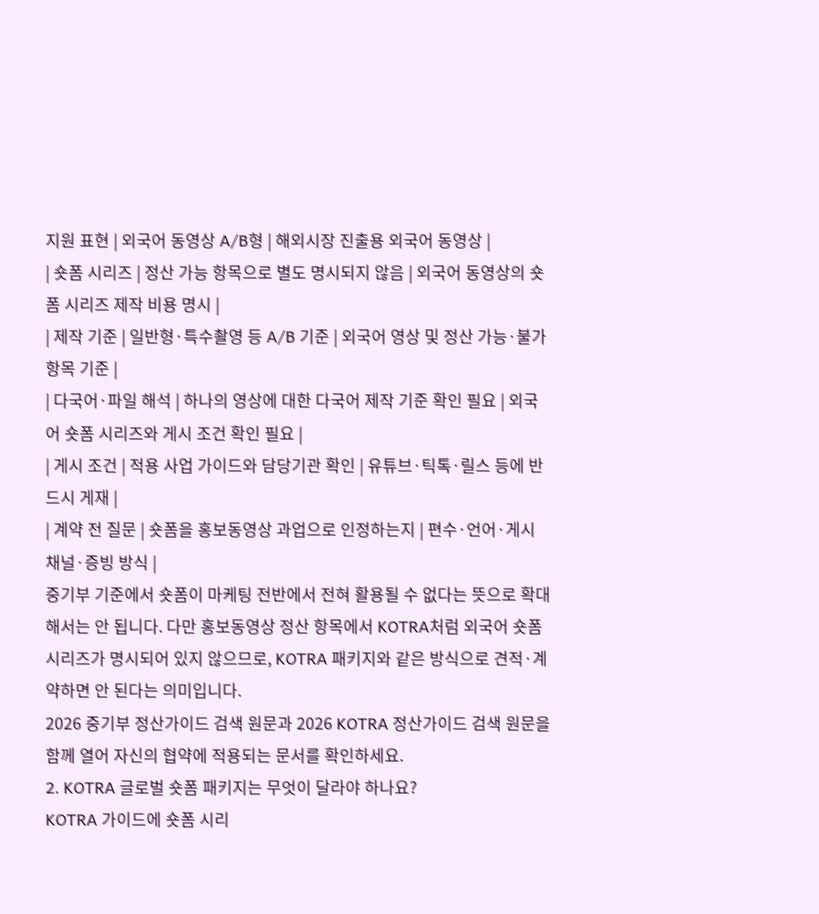지원 표현 | 외국어 동영상 A/B형 | 해외시장 진출용 외국어 동영상 |
| 숏폼 시리즈 | 정산 가능 항목으로 별도 명시되지 않음 | 외국어 동영상의 숏폼 시리즈 제작 비용 명시 |
| 제작 기준 | 일반형·특수촬영 등 A/B 기준 | 외국어 영상 및 정산 가능·불가 항목 기준 |
| 다국어·파일 해석 | 하나의 영상에 대한 다국어 제작 기준 확인 필요 | 외국어 숏폼 시리즈와 게시 조건 확인 필요 |
| 게시 조건 | 적용 사업 가이드와 담당기관 확인 | 유튜브·틱톡·릴스 등에 반드시 게재 |
| 계약 전 질문 | 숏폼을 홍보동영상 과업으로 인정하는지 | 편수·언어·게시 채널·증빙 방식 |
중기부 기준에서 숏폼이 마케팅 전반에서 전혀 활용될 수 없다는 뜻으로 확대해서는 안 됩니다. 다만 홍보동영상 정산 항목에서 KOTRA처럼 외국어 숏폼 시리즈가 명시되어 있지 않으므로, KOTRA 패키지와 같은 방식으로 견적·계약하면 안 된다는 의미입니다.
2026 중기부 정산가이드 검색 원문과 2026 KOTRA 정산가이드 검색 원문을 함께 열어 자신의 협약에 적용되는 문서를 확인하세요.
2. KOTRA 글로벌 숏폼 패키지는 무엇이 달라야 하나요?
KOTRA 가이드에 숏폼 시리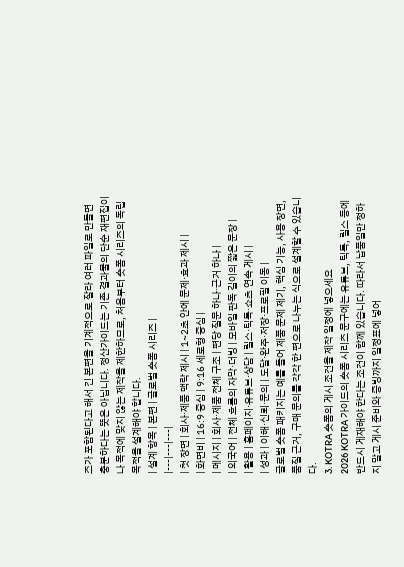즈가 포함된다고 해서 긴 본편을 기계적으로 잘라 여러 파일로 만들면 충분하다는 뜻은 아닙니다. 정산가이드는 기존 결과물의 단순 재편집이나 목적에 맞지 않는 제작을 제한하므로, 처음부터 숏폼 시리즈의 독립 목적을 설계해야 합니다.
| 설계 항목 | 본편 | 글로벌 숏폼 시리즈 |
|---|---|---|
| 첫 장면 | 회사·제품 맥락 제시 | 1~2초 안에 문제·효과 제시 |
| 화면비 | 16:9 중심 | 9:16 세로형 중심 |
| 메시지 | 회사·제품 전체 구조 | 편당 질문 하나·근거 하나 |
| 외국어 | 전체 흐름의 자막·더빙 | 모바일 판독 길이의 짧은 문장 |
| 활용 | 홈페이지·유튜브·상담 | 릴스·틱톡·쇼츠 연속 게시 |
| 성과 | 이해·신뢰·문의 | 도달·완주·저장·프로필 이동 |
글로벌 숏폼 패키지는 예를 들어 제품 문제 제기, 핵심 기능, 사용 장면, 품질 근거, 구매 문의를 각각 한 편으로 나누는 식으로 설계할 수 있습니다.
3. KOTRA 숏폼의 게시 조건을 제작 일정에 넣으세요
2026 KOTRA 가이드의 숏폼 시리즈 문구에는 유튜브, 틱톡, 릴스 등에 반드시 게재해야 한다는 조건이 함께 있습니다. 따라서 납품일만 정하지 말고 게시 준비와 증빙까지 일정표에 넣어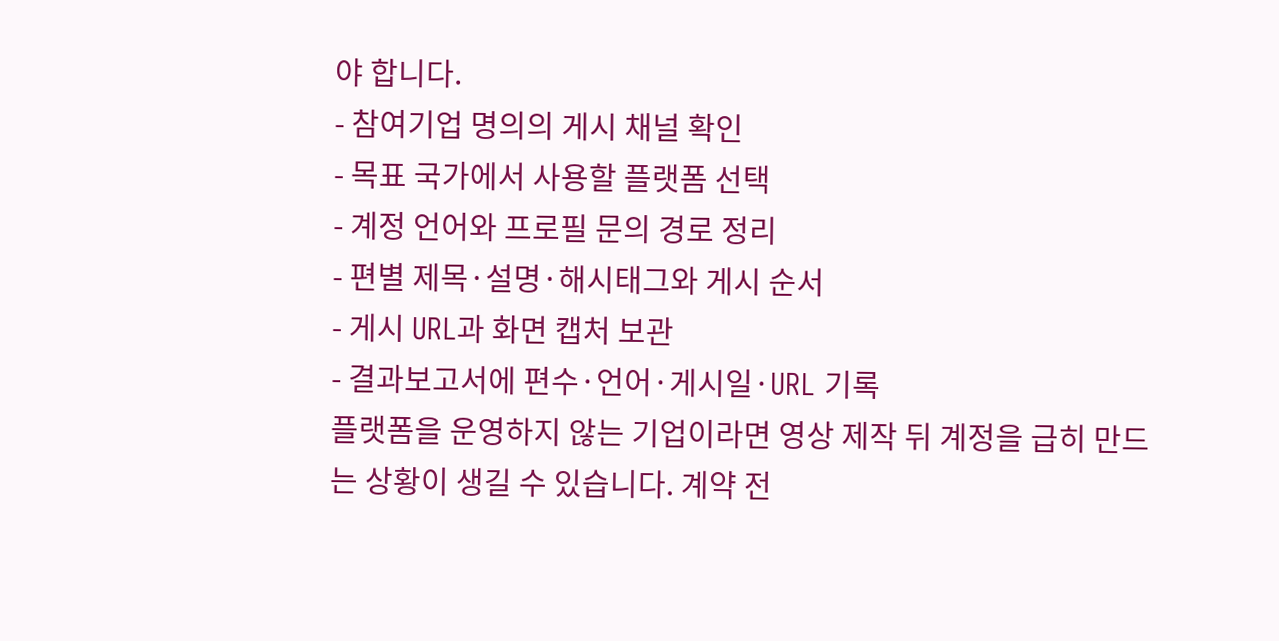야 합니다.
- 참여기업 명의의 게시 채널 확인
- 목표 국가에서 사용할 플랫폼 선택
- 계정 언어와 프로필 문의 경로 정리
- 편별 제목·설명·해시태그와 게시 순서
- 게시 URL과 화면 캡처 보관
- 결과보고서에 편수·언어·게시일·URL 기록
플랫폼을 운영하지 않는 기업이라면 영상 제작 뒤 계정을 급히 만드는 상황이 생길 수 있습니다. 계약 전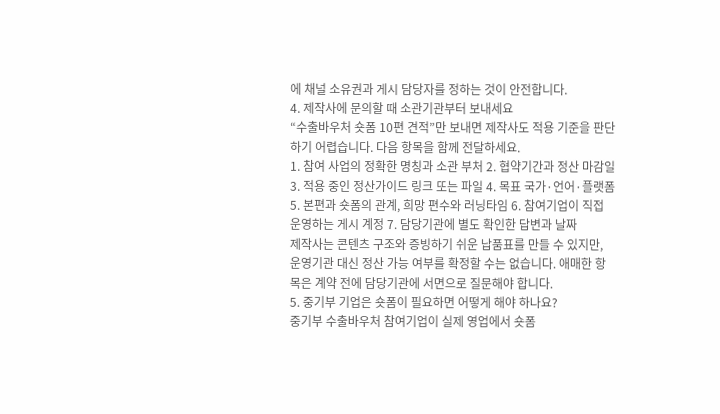에 채널 소유권과 게시 담당자를 정하는 것이 안전합니다.
4. 제작사에 문의할 때 소관기관부터 보내세요
“수출바우처 숏폼 10편 견적”만 보내면 제작사도 적용 기준을 판단하기 어렵습니다. 다음 항목을 함께 전달하세요.
1. 참여 사업의 정확한 명칭과 소관 부처 2. 협약기간과 정산 마감일 3. 적용 중인 정산가이드 링크 또는 파일 4. 목표 국가·언어·플랫폼 5. 본편과 숏폼의 관계, 희망 편수와 러닝타임 6. 참여기업이 직접 운영하는 게시 계정 7. 담당기관에 별도 확인한 답변과 날짜
제작사는 콘텐츠 구조와 증빙하기 쉬운 납품표를 만들 수 있지만, 운영기관 대신 정산 가능 여부를 확정할 수는 없습니다. 애매한 항목은 계약 전에 담당기관에 서면으로 질문해야 합니다.
5. 중기부 기업은 숏폼이 필요하면 어떻게 해야 하나요?
중기부 수출바우처 참여기업이 실제 영업에서 숏폼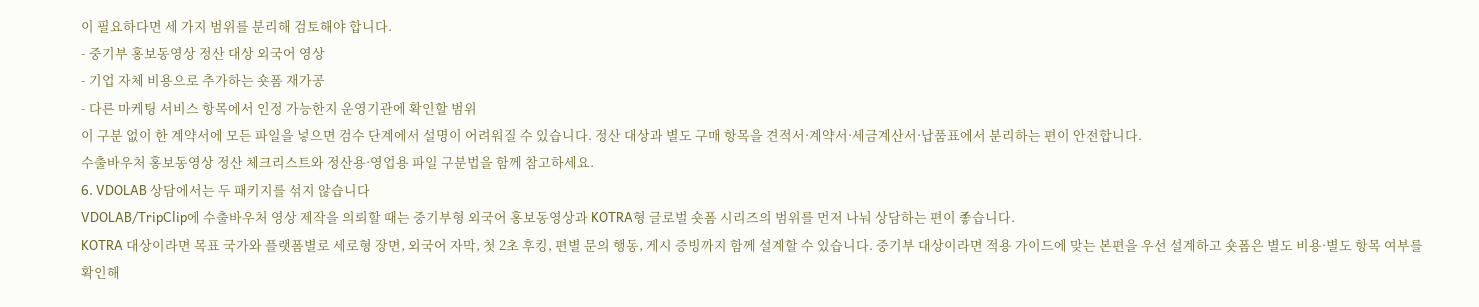이 필요하다면 세 가지 범위를 분리해 검토해야 합니다.
- 중기부 홍보동영상 정산 대상 외국어 영상
- 기업 자체 비용으로 추가하는 숏폼 재가공
- 다른 마케팅 서비스 항목에서 인정 가능한지 운영기관에 확인할 범위
이 구분 없이 한 계약서에 모든 파일을 넣으면 검수 단계에서 설명이 어려워질 수 있습니다. 정산 대상과 별도 구매 항목을 견적서·계약서·세금계산서·납품표에서 분리하는 편이 안전합니다.
수출바우처 홍보동영상 정산 체크리스트와 정산용·영업용 파일 구분법을 함께 참고하세요.
6. VDOLAB 상담에서는 두 패키지를 섞지 않습니다
VDOLAB/TripClip에 수출바우처 영상 제작을 의뢰할 때는 중기부형 외국어 홍보동영상과 KOTRA형 글로벌 숏폼 시리즈의 범위를 먼저 나눠 상담하는 편이 좋습니다.
KOTRA 대상이라면 목표 국가와 플랫폼별로 세로형 장면, 외국어 자막, 첫 2초 후킹, 편별 문의 행동, 게시 증빙까지 함께 설계할 수 있습니다. 중기부 대상이라면 적용 가이드에 맞는 본편을 우선 설계하고 숏폼은 별도 비용·별도 항목 여부를 확인해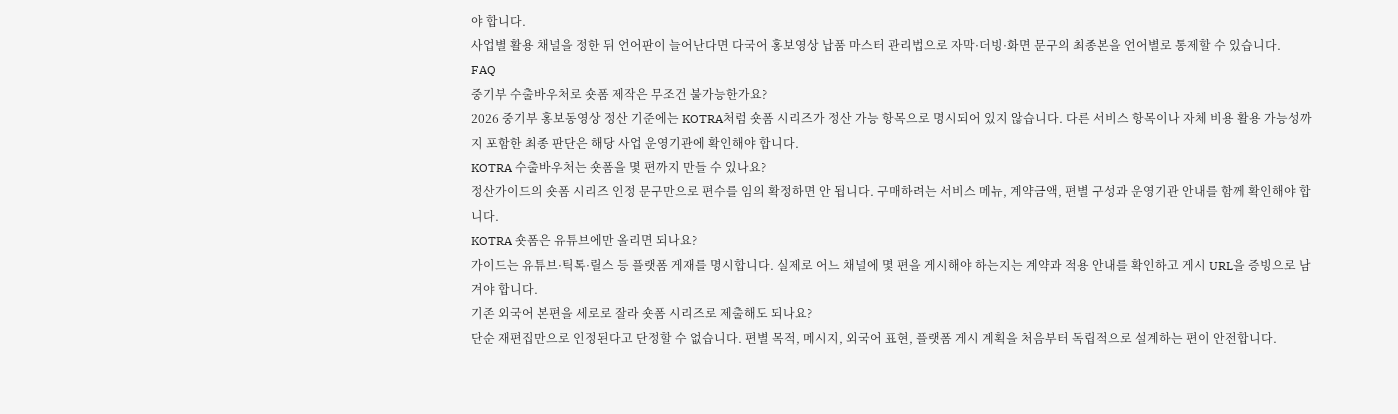야 합니다.
사업별 활용 채널을 정한 뒤 언어판이 늘어난다면 다국어 홍보영상 납품 마스터 관리법으로 자막·더빙·화면 문구의 최종본을 언어별로 통제할 수 있습니다.
FAQ
중기부 수출바우처로 숏폼 제작은 무조건 불가능한가요?
2026 중기부 홍보동영상 정산 기준에는 KOTRA처럼 숏폼 시리즈가 정산 가능 항목으로 명시되어 있지 않습니다. 다른 서비스 항목이나 자체 비용 활용 가능성까지 포함한 최종 판단은 해당 사업 운영기관에 확인해야 합니다.
KOTRA 수출바우처는 숏폼을 몇 편까지 만들 수 있나요?
정산가이드의 숏폼 시리즈 인정 문구만으로 편수를 임의 확정하면 안 됩니다. 구매하려는 서비스 메뉴, 계약금액, 편별 구성과 운영기관 안내를 함께 확인해야 합니다.
KOTRA 숏폼은 유튜브에만 올리면 되나요?
가이드는 유튜브·틱톡·릴스 등 플랫폼 게재를 명시합니다. 실제로 어느 채널에 몇 편을 게시해야 하는지는 계약과 적용 안내를 확인하고 게시 URL을 증빙으로 남겨야 합니다.
기존 외국어 본편을 세로로 잘라 숏폼 시리즈로 제출해도 되나요?
단순 재편집만으로 인정된다고 단정할 수 없습니다. 편별 목적, 메시지, 외국어 표현, 플랫폼 게시 계획을 처음부터 독립적으로 설계하는 편이 안전합니다.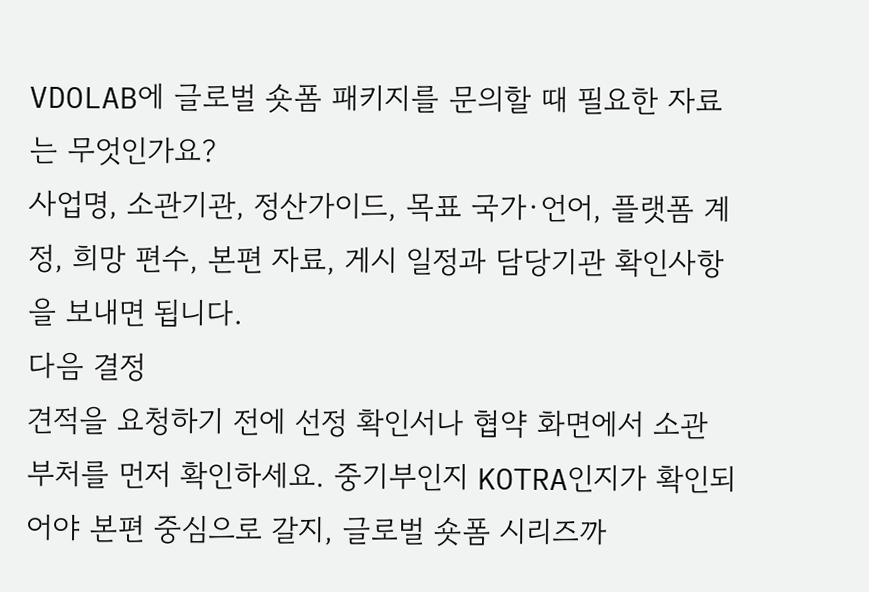VDOLAB에 글로벌 숏폼 패키지를 문의할 때 필요한 자료는 무엇인가요?
사업명, 소관기관, 정산가이드, 목표 국가·언어, 플랫폼 계정, 희망 편수, 본편 자료, 게시 일정과 담당기관 확인사항을 보내면 됩니다.
다음 결정
견적을 요청하기 전에 선정 확인서나 협약 화면에서 소관 부처를 먼저 확인하세요. 중기부인지 KOTRA인지가 확인되어야 본편 중심으로 갈지, 글로벌 숏폼 시리즈까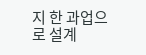지 한 과업으로 설계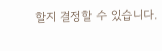할지 결정할 수 있습니다.